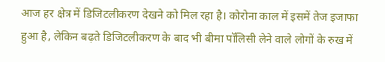आज हर क्षेत्र में डिजिटलीकरण देखने को मिल रहा है। कोरोना काल में इसमें तेज इजाफा हुआ है, लेकिन बढ़ते डिजिटलीकरण के बाद भी बीमा पॉलिसी लेने वाले लोगों के रुख में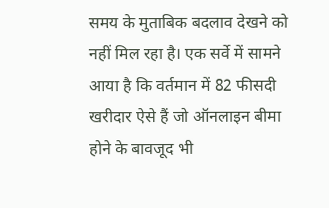समय के मुताबिक बदलाव देखने को नहीं मिल रहा है। एक सर्वे में सामने आया है कि वर्तमान में 82 फीसदी खरीदार ऐसे हैं जो ऑनलाइन बीमा होने के बावजूद भी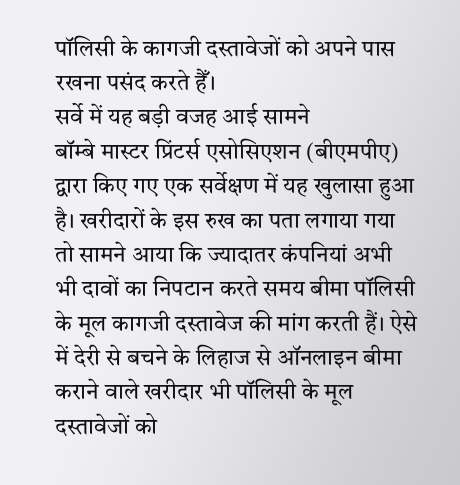पॉलिसी के कागजी दस्तावेजों को अपने पास रखना पसंद करते हैँ।
सर्वे में यह बड़ी वजह आई सामने
बॉम्बे मास्टर प्रिंटर्स एसोसिएशन (बीएमपीए) द्वारा किए गए एक सर्वेक्षण में यह खुलासा हुआ है। खरीदारों के इस रुख का पता लगाया गया तो सामने आया कि ज्यादातर कंपनियां अभी भी दावों का निपटान करते समय बीमा पॉलिसी के मूल कागजी दस्तावेज की मांग करती हैं। ऐसे में देरी से बचने के लिहाज से ऑनलाइन बीमा कराने वाले खरीदार भी पॉलिसी के मूल दस्तावेजों को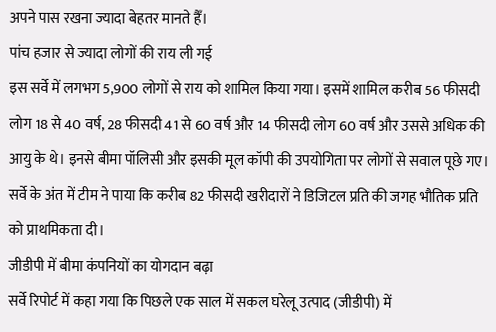अपने पास रखना ज्यादा बेहतर मानते हैँ।
पांच हजार से ज्यादा लोगों की राय ली गई
इस सर्वे में लगभग 5,900 लोगों से राय को शामिल किया गया। इसमें शामिल करीब 56 फीसदी लोग 18 से 40 वर्ष, 28 फीसदी 41 से 60 वर्ष और 14 फीसदी लोग 60 वर्ष और उससे अधिक की आयु के थे। इनसे बीमा पॉलिसी और इसकी मूल कॉपी की उपयोगिता पर लोगों से सवाल पूछे गए। सर्वे के अंत में टीम ने पाया कि करीब 82 फीसदी खरीदारों ने डिजिटल प्रति की जगह भौतिक प्रति को प्राथमिकता दी।
जीडीपी में बीमा कंपनियों का योगदान बढ़ा
सर्वे रिपोर्ट में कहा गया कि पिछले एक साल में सकल घरेलू उत्पाद (जीडीपी) में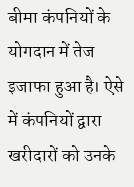बीमा कंपनियों के योगदान में तेज इजाफा हुआ है। ऐसे में कंपनियों द्वारा खरीदारों को उनके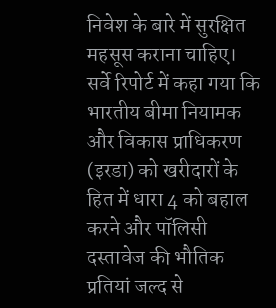निवेश के बारे में सुरक्षित महसूस कराना चाहिए। सर्वे रिपोर्ट में कहा गया कि भारतीय बीमा नियामक और विकास प्राधिकरण (इरडा) को खरीदारों के हित में धारा 4 को बहाल करने और पॉलिसी दस्तावेज की भौतिक प्रतियां जल्द से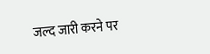जल्द जारी करने पर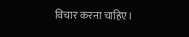विचार करना चाहिए।